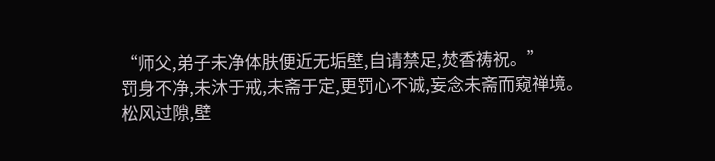“师父,弟子未净体肤便近无垢壁,自请禁足,焚香祷祝。”
罚身不净,未沐于戒,未斋于定,更罚心不诚,妄念未斋而窥禅境。
松风过隙,壁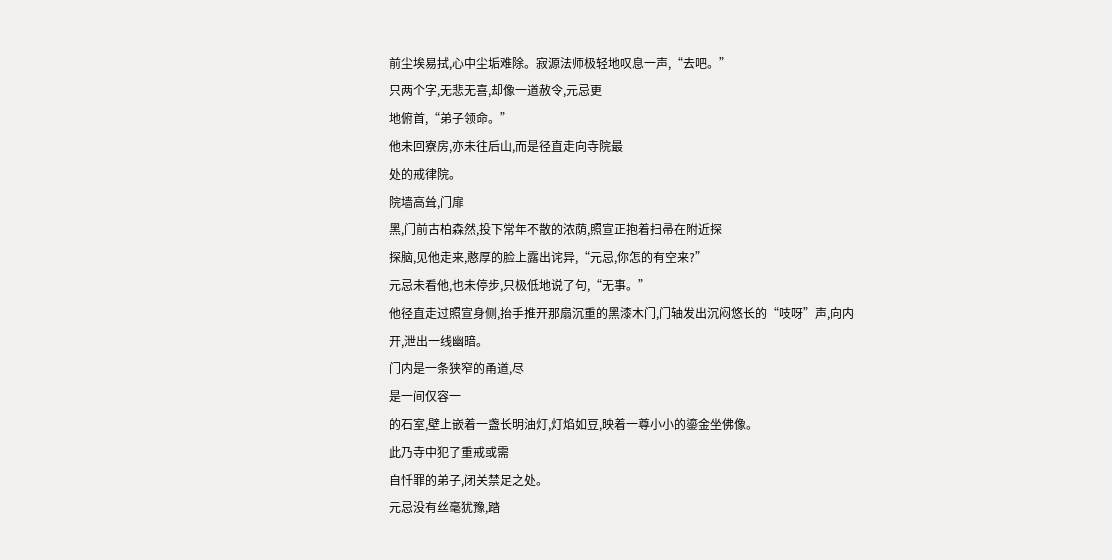前尘埃易拭,心中尘垢难除。寂源法师极轻地叹息一声,“去吧。”
只两个字,无悲无喜,却像一道赦令,元忌更
地俯首,“弟子领命。”
他未回寮房,亦未往后山,而是径直走向寺院最
处的戒律院。
院墙高耸,门扉
黑,门前古柏森然,投下常年不散的浓荫,照宣正抱着扫帚在附近探
探脑,见他走来,憨厚的脸上露出诧异,“元忌,你怎的有空来?”
元忌未看他,也未停步,只极低地说了句,“无事。”
他径直走过照宣身侧,抬手推开那扇沉重的黑漆木门,门轴发出沉闷悠长的“吱呀”声,向内
开,泄出一线幽暗。
门内是一条狭窄的甬道,尽
是一间仅容一
的石室,壁上嵌着一盏长明油灯,灯焰如豆,映着一尊小小的鎏金坐佛像。
此乃寺中犯了重戒或需
自忏罪的弟子,闭关禁足之处。
元忌没有丝毫犹豫,踏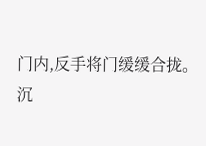门内,反手将门缓缓合拢。
沉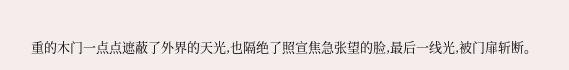重的木门一点点遮蔽了外界的天光,也隔绝了照宣焦急张望的脸,最后一线光,被门扉斩断。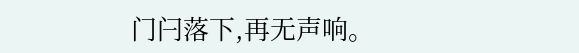门闩落下,再无声响。